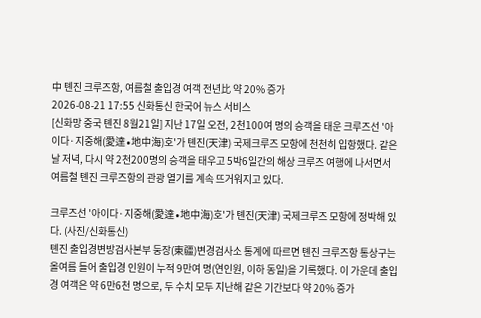中 톈진 크루즈항, 여름철 출입경 여객 전년比 약 20% 증가
2026-08-21 17:55 신화통신 한국어 뉴스 서비스
[신화망 중국 톈진 8월21일] 지난 17일 오전, 2천100여 명의 승객을 태운 크루즈선 '아이다·지중해(愛達∙地中海)호'가 톈진(天津) 국제크루즈 모항에 천천히 입항했다. 같은 날 저녁, 다시 약 2천200명의 승객을 태우고 5박6일간의 해상 크루즈 여행에 나서면서 여름철 톈진 크루즈항의 관광 열기를 계속 뜨거워지고 있다.

크루즈선 '아이다·지중해(愛達∙地中海)호'가 톈진(天津) 국제크루즈 모항에 정박해 있다. (사진/신화통신)
톈진 출입경변방검사본부 둥장(東疆)변경검사소 통계에 따르면 톈진 크루즈항 통상구는 올여름 들어 출입경 인원이 누적 9만여 명(연인원, 이하 동일)을 기록했다. 이 가운데 출입경 여객은 약 6만6천 명으로, 두 수치 모두 지난해 같은 기간보다 약 20% 증가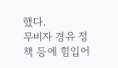했다.
무비자 경유 정책 등에 힘입어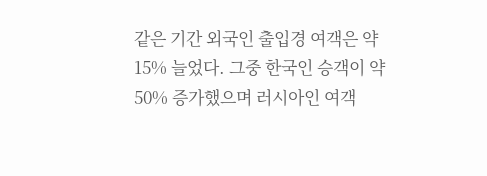같은 기간 외국인 출입경 여객은 약 15% 늘었다. 그중 한국인 승객이 약 50% 증가했으며 러시아인 여객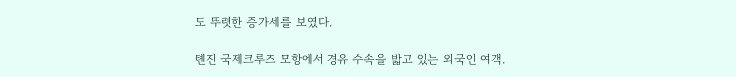도 뚜렷한 증가세를 보였다.

톈진 국제크루즈 모항에서 경유 수속을 밟고 있는 외국인 여객.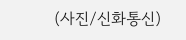(사진/신화통신)